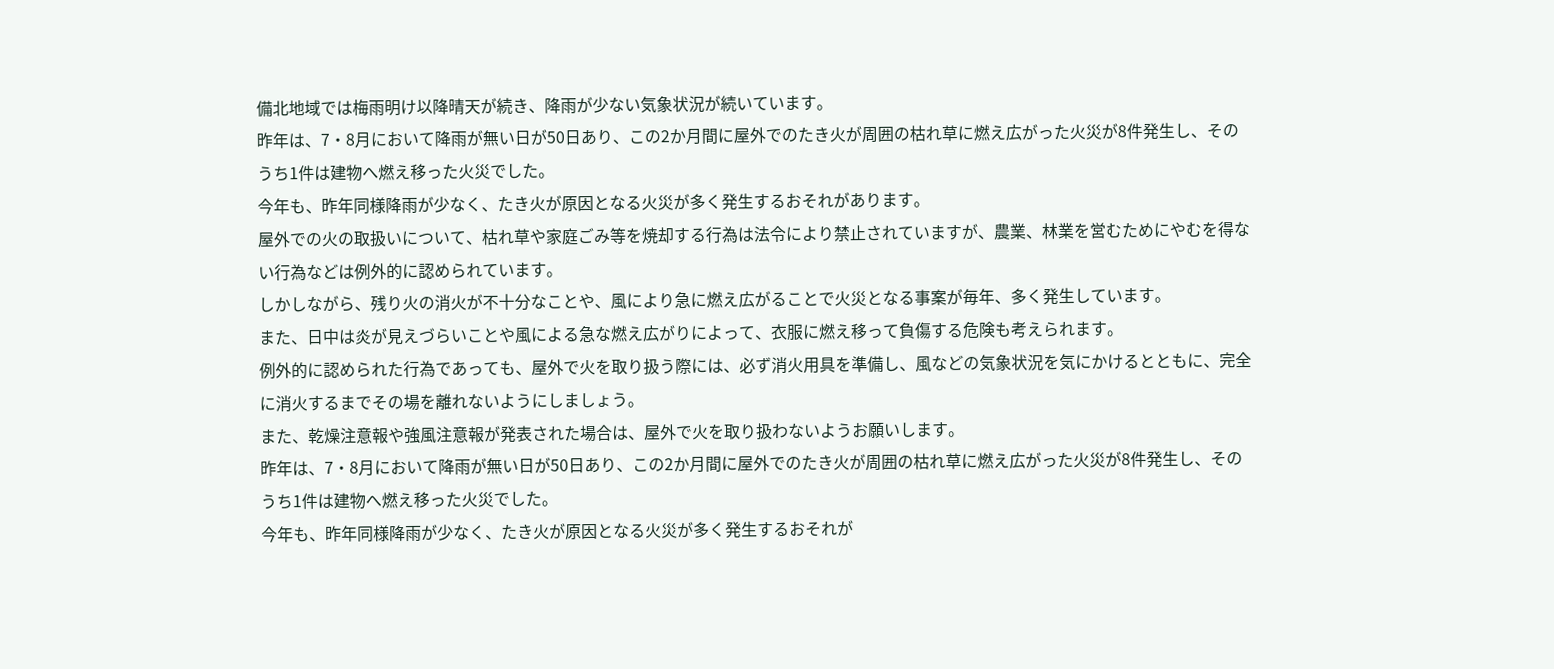備北地域では梅雨明け以降晴天が続き、降雨が少ない気象状況が続いています。
昨年は、7・8月において降雨が無い日が50日あり、この2か月間に屋外でのたき火が周囲の枯れ草に燃え広がった火災が8件発生し、そのうち1件は建物へ燃え移った火災でした。
今年も、昨年同様降雨が少なく、たき火が原因となる火災が多く発生するおそれがあります。
屋外での火の取扱いについて、枯れ草や家庭ごみ等を焼却する行為は法令により禁止されていますが、農業、林業を営むためにやむを得ない行為などは例外的に認められています。
しかしながら、残り火の消火が不十分なことや、風により急に燃え広がることで火災となる事案が毎年、多く発生しています。
また、日中は炎が見えづらいことや風による急な燃え広がりによって、衣服に燃え移って負傷する危険も考えられます。
例外的に認められた行為であっても、屋外で火を取り扱う際には、必ず消火用具を準備し、風などの気象状況を気にかけるとともに、完全に消火するまでその場を離れないようにしましょう。
また、乾燥注意報や強風注意報が発表された場合は、屋外で火を取り扱わないようお願いします。
昨年は、7・8月において降雨が無い日が50日あり、この2か月間に屋外でのたき火が周囲の枯れ草に燃え広がった火災が8件発生し、そのうち1件は建物へ燃え移った火災でした。
今年も、昨年同様降雨が少なく、たき火が原因となる火災が多く発生するおそれが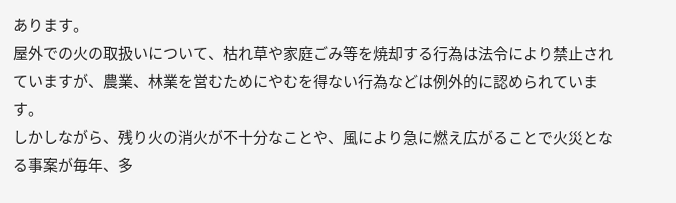あります。
屋外での火の取扱いについて、枯れ草や家庭ごみ等を焼却する行為は法令により禁止されていますが、農業、林業を営むためにやむを得ない行為などは例外的に認められています。
しかしながら、残り火の消火が不十分なことや、風により急に燃え広がることで火災となる事案が毎年、多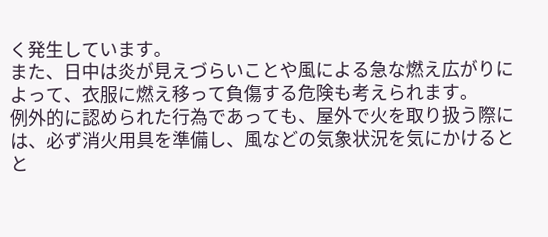く発生しています。
また、日中は炎が見えづらいことや風による急な燃え広がりによって、衣服に燃え移って負傷する危険も考えられます。
例外的に認められた行為であっても、屋外で火を取り扱う際には、必ず消火用具を準備し、風などの気象状況を気にかけるとと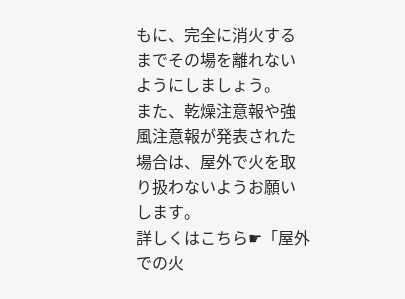もに、完全に消火するまでその場を離れないようにしましょう。
また、乾燥注意報や強風注意報が発表された場合は、屋外で火を取り扱わないようお願いします。
詳しくはこちら☛「屋外での火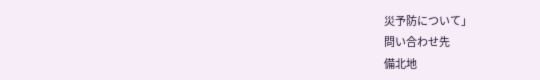災予防について」
問い合わせ先
備北地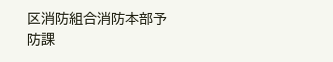区消防組合消防本部予防課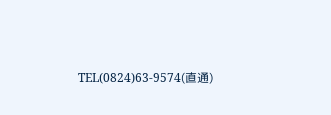TEL(0824)63-9574(直通)